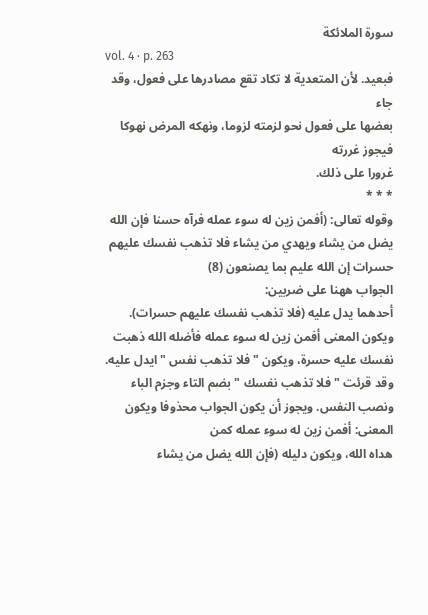سورة الملائكة
vol. 4 · p. 263
فبعيد. لأن المتعدية لا تكاد تقع مصادرها على فعول، وقد جاء
بعضها على فعول نحو لزمته لزوما، ونهكه المرض نهوكا فيجوز غررته
غرورا على ذلك.
* * *
وقوله تعالى: (أفمن زين له سوء عمله فرآه حسنا فإن الله يضل من يشاء ويهدي من يشاء فلا تذهب نفسك عليهم حسرات إن الله عليم بما يصنعون (8)
الجواب ههنا على ضربين:
أحدهما يدل عليه (فلا تذهب نفسك عليهم حسرات).
ويكون المعنى أفمن زين له سوء عمله فأضله الله ذهبت نفسك عليه حسرة، ويكون " فلا تذهب نفس "ايدل عليه.
وقد قرئت " فلا تذهب نفسك " بضم التاء وجزم الباء ونصب النفس. ويجوز أن يكون الجواب محذوفا ويكون المعنى: أفمن زين له سوء عمله كمن
هداه الله، ويكون دليله (فإن الله يضل من يشاء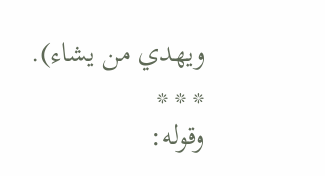ويهدي من يشاء).
* * *
وقوله: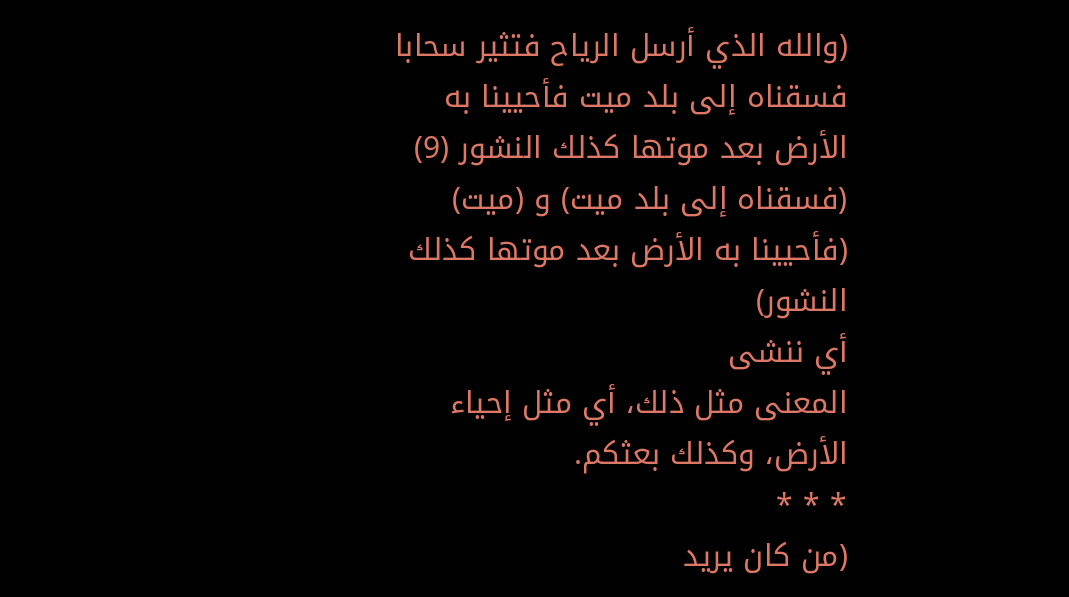(والله الذي أرسل الرياح فتثير سحابا فسقناه إلى بلد ميت فأحيينا به الأرض بعد موتها كذلك النشور (9)
(فسقناه إلى بلد ميت) و (ميت)
(فأحيينا به الأرض بعد موتها كذلك النشور)
أي ننشى
المعنى مثل ذلك، أي مثل إحياء الأرض، وكذلك بعثكم.
* * *
(من كان يريد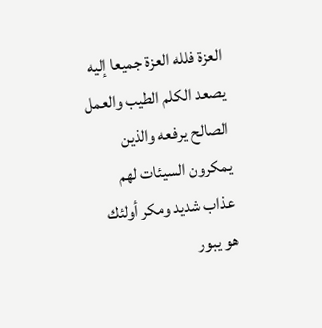العزة فلله العزة جميعا إليه يصعد الكلم الطيب والعمل الصالح يرفعه والذين يمكرون السيئات لهم عذاب شديد ومكر أولئك هو يبور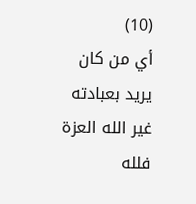(10)
أي من كان يريد بعبادته غير الله العزة فلله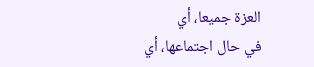العزة جميعا، أي
في حال اجتماعها، أي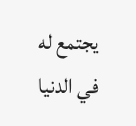يجتمع له في الدنيا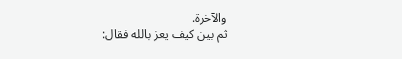والآخرة.
ثم بين كيف يعز بالله فقال: